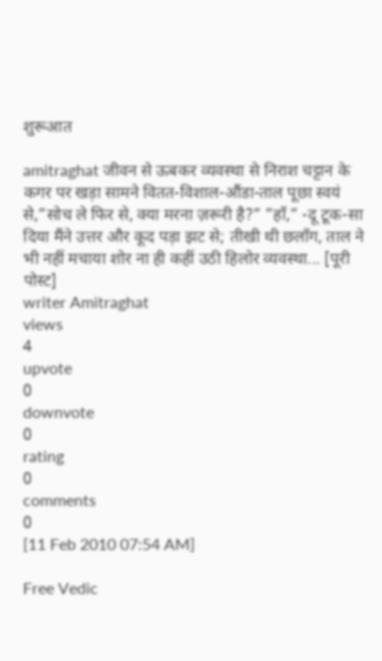शुरूआत

amitraghat जीवन से ऊबकर व्यवस्था से निराश चट्टान के कगर पर खड़ा सामने वितत-विशाल-औंडा-ताल पूछा स्वयं से,”सोच ले फिर से, क्या मरना ज़रूरी है?” ”हाँ,” -दू टूक-सा दिया मैंने उत्तर और कूद पड़ा झट से; तीखी थी छलाँग, ताल ने भी नहीं मचाया शोर ना ही कहीं उठी हिलोर व्यवस्था... [पूरी पोस्ट]
writer Amitraghat
views
4
upvote
0
downvote
0
rating
0
comments
0
[11 Feb 2010 07:54 AM]

Free Vedic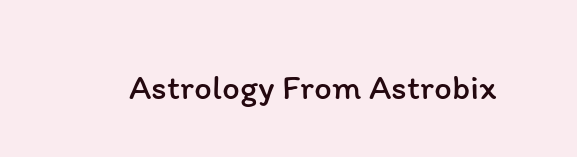Astrology From Astrobix